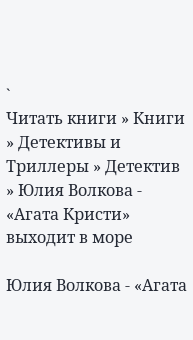`
Читать книги » Книги » Детективы и Триллеры » Детектив » Юлия Волкова - «Агата Кристи» выходит в море

Юлия Волкова - «Агата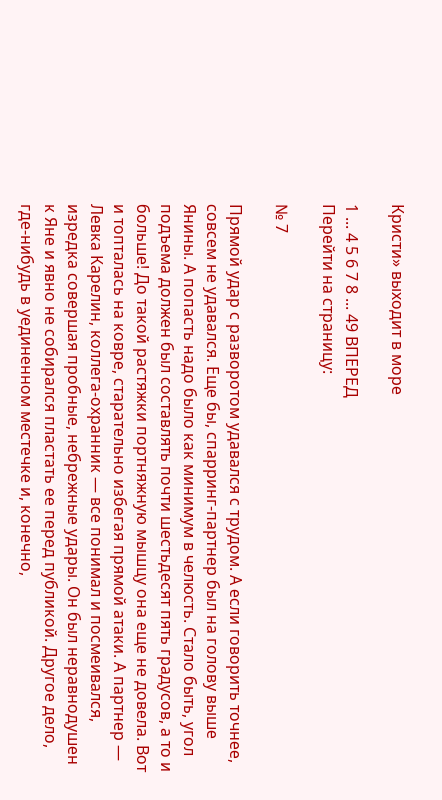Кристи» выходит в море

1 ... 4 5 6 7 8 ... 49 ВПЕРЕД
Перейти на страницу:

№ 7

Прямой удар с разворотом удавался с трудом. А если говорить точнее, совсем не удавался. Еще бы, спарринг-партнер был на голову выше Янины. А попасть надо было как минимум в челюсть. Стало быть, угол подъема должен был составлять почти шестьдесят пять градусов, а то и больше! До такой растяжки портняжную мышцу она еще не довела. Вот и топталась на ковре, старательно избегая прямой атаки. А партнер — Левка Карелин, коллега-охранник — все понимал и посмеивался, изредка совершая пробные, небрежные удары. Он был неравнодушен к Яне и явно не собирался пластать ее перед публикой. Другое дело, где-нибудь в уединенном местечке и, конечно,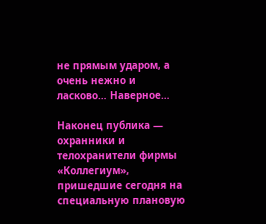не прямым ударом, а очень нежно и ласково… Наверное…

Наконец публика — охранники и телохранители фирмы «Коллегиум», пришедшие сегодня на специальную плановую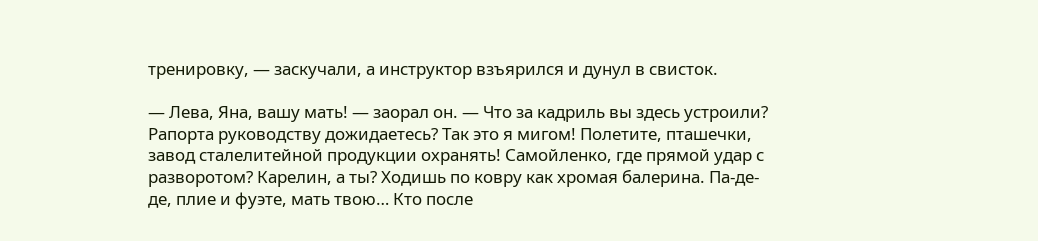тренировку, — заскучали, а инструктор взъярился и дунул в свисток.

— Лева, Яна, вашу мать! — заорал он. — Что за кадриль вы здесь устроили? Рапорта руководству дожидаетесь? Так это я мигом! Полетите, пташечки, завод сталелитейной продукции охранять! Самойленко, где прямой удар с разворотом? Карелин, а ты? Ходишь по ковру как хромая балерина. Па-де-де, плие и фуэте, мать твою… Кто после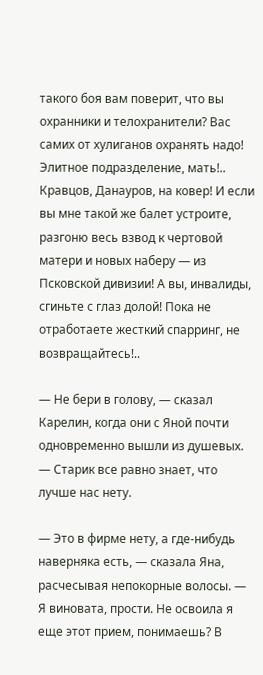такого боя вам поверит, что вы охранники и телохранители? Вас самих от хулиганов охранять надо! Элитное подразделение, мать!.. Кравцов, Данауров, на ковер! И если вы мне такой же балет устроите, разгоню весь взвод к чертовой матери и новых наберу — из Псковской дивизии! А вы, инвалиды, сгиньте с глаз долой! Пока не отработаете жесткий спарринг, не возвращайтесь!..

— Не бери в голову, — сказал Карелин, когда они с Яной почти одновременно вышли из душевых. — Старик все равно знает, что лучше нас нету.

— Это в фирме нету, а где-нибудь наверняка есть, — сказала Яна, расчесывая непокорные волосы. — Я виновата, прости. Не освоила я еще этот прием, понимаешь? В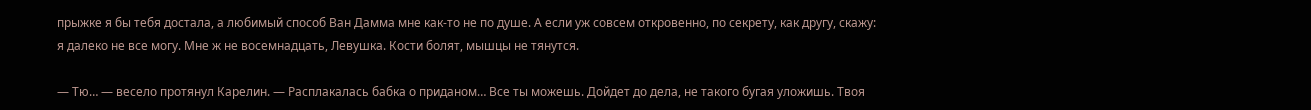прыжке я бы тебя достала, а любимый способ Ван Дамма мне как-то не по душе. А если уж совсем откровенно, по секрету, как другу, скажу: я далеко не все могу. Мне ж не восемнадцать, Левушка. Кости болят, мышцы не тянутся.

— Тю… — весело протянул Карелин. — Расплакалась бабка о приданом… Все ты можешь. Дойдет до дела, не такого бугая уложишь. Твоя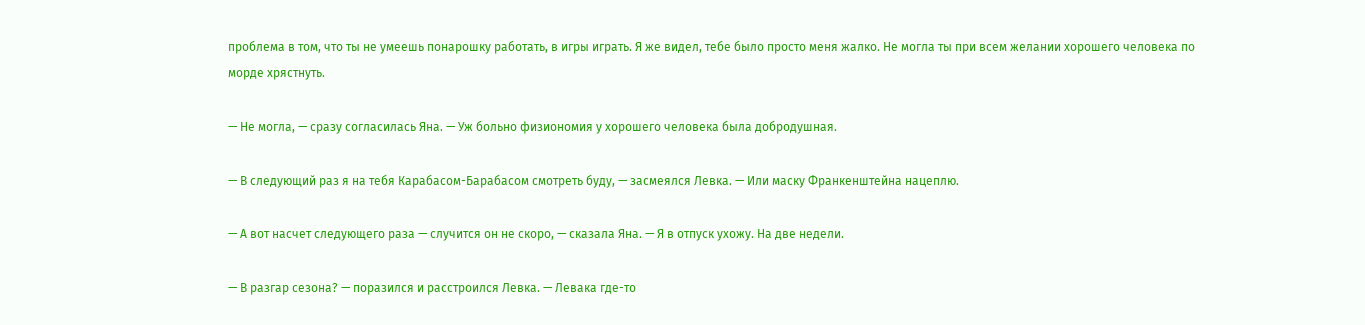проблема в том, что ты не умеешь понарошку работать, в игры играть. Я же видел, тебе было просто меня жалко. Не могла ты при всем желании хорошего человека по морде хрястнуть.

— Не могла, — сразу согласилась Яна. — Уж больно физиономия у хорошего человека была добродушная.

— В следующий раз я на тебя Карабасом-Барабасом смотреть буду, — засмеялся Левка. — Или маску Франкенштейна нацеплю.

— А вот насчет следующего раза — случится он не скоро, — сказала Яна. — Я в отпуск ухожу. На две недели.

— В разгар сезона? — поразился и расстроился Левка. — Левака где-то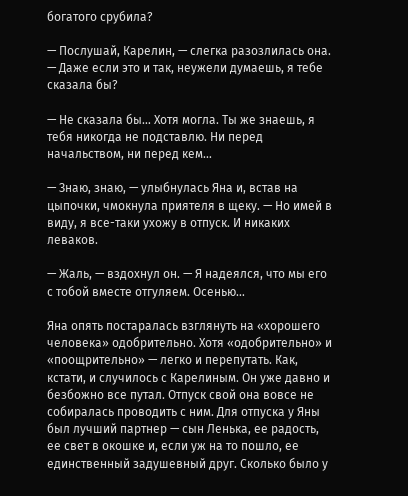богатого срубила?

— Послушай, Карелин, — слегка разозлилась она. — Даже если это и так, неужели думаешь, я тебе сказала бы?

— Не сказала бы… Хотя могла. Ты же знаешь, я тебя никогда не подставлю. Ни перед начальством, ни перед кем…

— Знаю, знаю, — улыбнулась Яна и, встав на цыпочки, чмокнула приятеля в щеку. — Но имей в виду, я все-таки ухожу в отпуск. И никаких леваков.

— Жаль, — вздохнул он. — Я надеялся, что мы его с тобой вместе отгуляем. Осенью…

Яна опять постаралась взглянуть на «хорошего человека» одобрительно. Хотя «одобрительно» и «поощрительно» — легко и перепутать. Как, кстати, и случилось с Карелиным. Он уже давно и безбожно все путал. Отпуск свой она вовсе не собиралась проводить с ним. Для отпуска у Яны был лучший партнер — сын Ленька, ее радость, ее свет в окошке и, если уж на то пошло, ее единственный задушевный друг. Сколько было у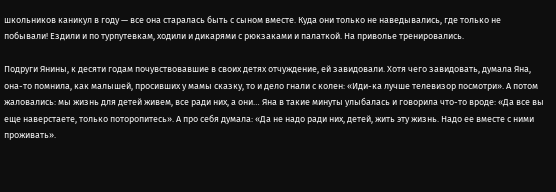школьников каникул в году — все она старалась быть с сыном вместе. Куда они только не наведывались, где только не побывали! Ездили и по турпутевкам, ходили и дикарями с рюкзаками и палаткой. На приволье тренировались.

Подруги Янины, к десяти годам почувствовавшие в своих детях отчуждение, ей завидовали. Хотя чего завидовать, думала Яна, она-то помнила, как малышей, просивших у мамы сказку, то и дело гнали с колен: «Иди-ка лучше телевизор посмотри». А потом жаловались: мы жизнь для детей живем, все ради них, а они… Яна в такие минуты улыбалась и говорила что-то вроде: «Да все вы еще наверстаете, только поторопитесь». А про себя думала: «Да не надо ради них, детей, жить эту жизнь. Надо ее вместе с ними проживать».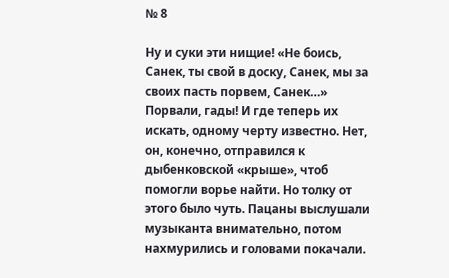№ 8

Ну и суки эти нищие! «Не боись, Санек, ты свой в доску, Санек, мы за своих пасть порвем, Санек…» Порвали, гады! И где теперь их искать, одному черту известно. Нет, он, конечно, отправился к дыбенковской «крыше», чтоб помогли ворье найти. Но толку от этого было чуть. Пацаны выслушали музыканта внимательно, потом нахмурились и головами покачали.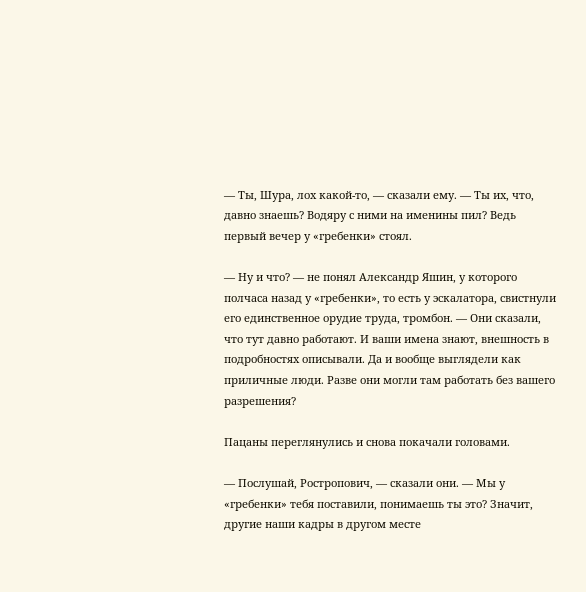— Ты, Шура, лох какой-то, — сказали ему. — Ты их, что, давно знаешь? Водяру с ними на именины пил? Ведь первый вечер у «гребенки» стоял.

— Ну и что? — не понял Александр Яшин, у которого полчаса назад у «гребенки», то есть у эскалатора, свистнули его единственное орудие труда, тромбон. — Они сказали, что тут давно работают. И ваши имена знают, внешность в подробностях описывали. Да и вообще выглядели как приличные люди. Разве они могли там работать без вашего разрешения?

Пацаны переглянулись и снова покачали головами.

— Послушай, Ростропович, — сказали они. — Мы у «гребенки» тебя поставили, понимаешь ты это? Значит, другие наши кадры в другом месте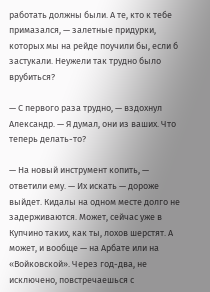работать должны были. А те, кто к тебе примазался, — залетные придурки, которых мы на рейде поучили бы, если б застукали. Неужели так трудно было врубиться?

— С первого раза трудно, — вздохнул Александр. — Я думал, они из ваших. Что теперь делать-то?

— На новый инструмент копить, — ответили ему. — Их искать — дороже выйдет. Кидалы на одном месте долго не задерживаются. Может, сейчас уже в Купчино таких, как ты, лохов шерстят. А может, и вообще — на Арбате или на «Войковской». Через год-два, не исключено, повстречаешься с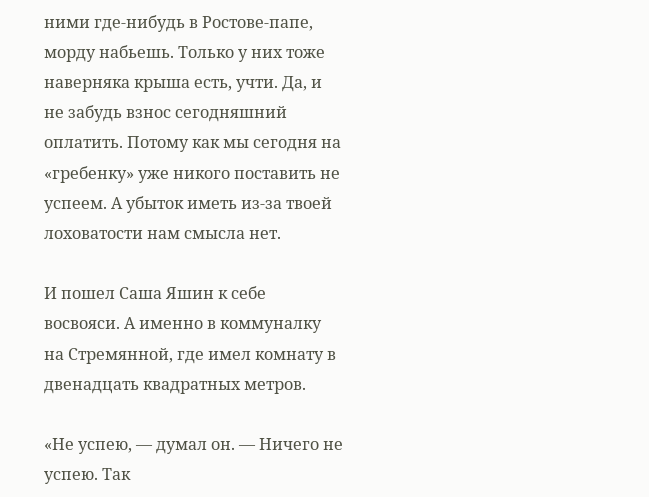ними где-нибудь в Ростове-папе, морду набьешь. Только у них тоже наверняка крыша есть, учти. Да, и не забудь взнос сегодняшний оплатить. Потому как мы сегодня на «гребенку» уже никого поставить не успеем. А убыток иметь из-за твоей лоховатости нам смысла нет.

И пошел Саша Яшин к себе восвояси. А именно в коммуналку на Стремянной, где имел комнату в двенадцать квадратных метров.

«Не успею, — думал он. — Ничего не успею. Так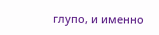глупо, и именно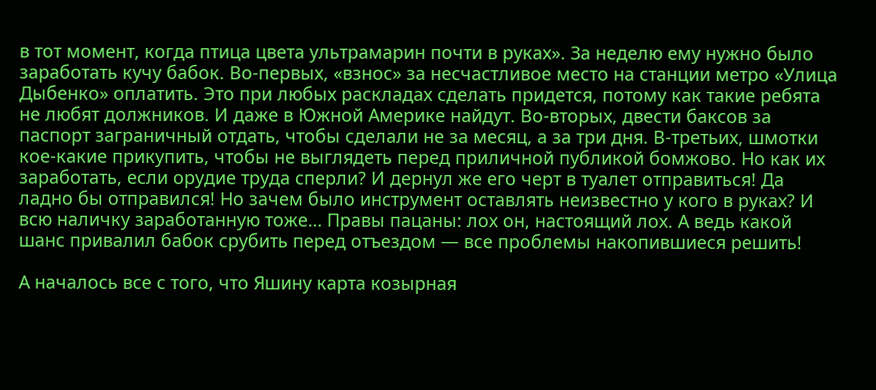в тот момент, когда птица цвета ультрамарин почти в руках». За неделю ему нужно было заработать кучу бабок. Во-первых, «взнос» за несчастливое место на станции метро «Улица Дыбенко» оплатить. Это при любых раскладах сделать придется, потому как такие ребята не любят должников. И даже в Южной Америке найдут. Во-вторых, двести баксов за паспорт заграничный отдать, чтобы сделали не за месяц, а за три дня. В-третьих, шмотки кое-какие прикупить, чтобы не выглядеть перед приличной публикой бомжово. Но как их заработать, если орудие труда сперли? И дернул же его черт в туалет отправиться! Да ладно бы отправился! Но зачем было инструмент оставлять неизвестно у кого в руках? И всю наличку заработанную тоже… Правы пацаны: лох он, настоящий лох. А ведь какой шанс привалил бабок срубить перед отъездом — все проблемы накопившиеся решить!

А началось все с того, что Яшину карта козырная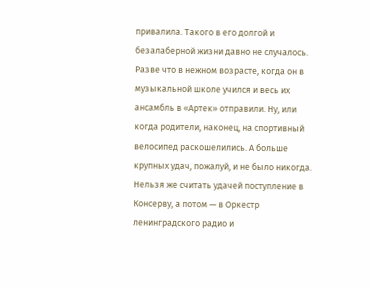привалила. Такого в его долгой и безалаберной жизни давно не случалось. Разве что в нежном возрасте, когда он в музыкальной школе учился и весь их ансамбль в «Артек» отправили. Ну, или когда родители, наконец, на спортивный велосипед раскошелились. А больше крупных удач, пожалуй, и не было никогда. Нельзя же считать удачей поступление в Консерву, а потом — в Оркестр ленинградского радио и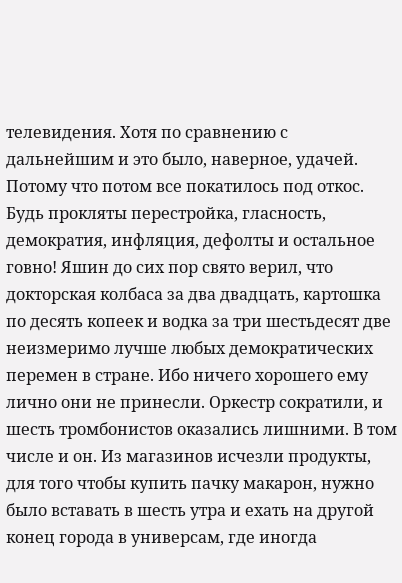телевидения. Хотя по сравнению с дальнейшим и это было, наверное, удачей. Потому что потом все покатилось под откос. Будь прокляты перестройка, гласность, демократия, инфляция, дефолты и остальное говно! Яшин до сих пор свято верил, что докторская колбаса за два двадцать, картошка по десять копеек и водка за три шестьдесят две неизмеримо лучше любых демократических перемен в стране. Ибо ничего хорошего ему лично они не принесли. Оркестр сократили, и шесть тромбонистов оказались лишними. В том числе и он. Из магазинов исчезли продукты, для того чтобы купить пачку макарон, нужно было вставать в шесть утра и ехать на другой конец города в универсам, где иногда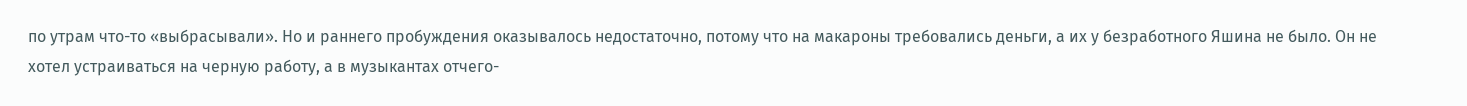по утрам что-то «выбрасывали». Но и раннего пробуждения оказывалось недостаточно, потому что на макароны требовались деньги, а их у безработного Яшина не было. Он не хотел устраиваться на черную работу, а в музыкантах отчего-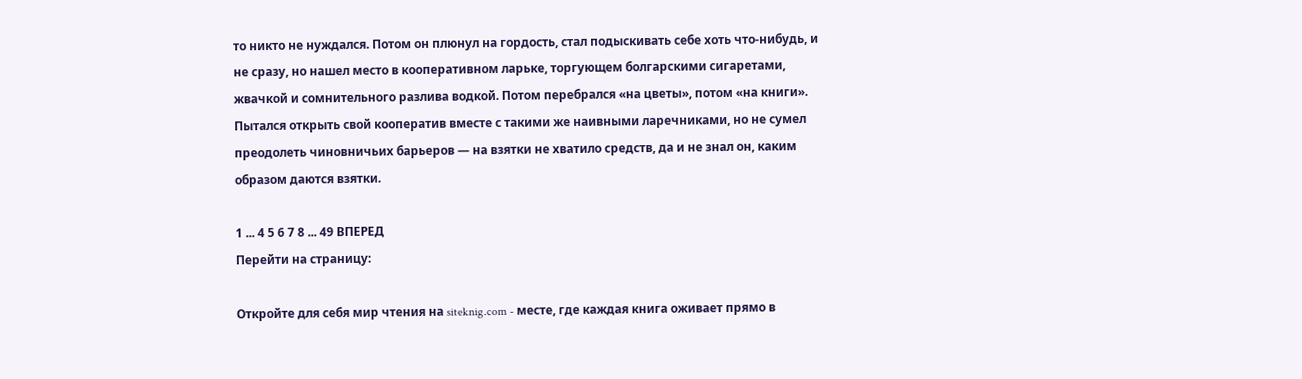то никто не нуждался. Потом он плюнул на гордость, стал подыскивать себе хоть что-нибудь, и не сразу, но нашел место в кооперативном ларьке, торгующем болгарскими сигаретами, жвачкой и сомнительного разлива водкой. Потом перебрался «на цветы», потом «на книги». Пытался открыть свой кооператив вместе с такими же наивными ларечниками, но не сумел преодолеть чиновничьих барьеров — на взятки не хватило средств, да и не знал он, каким образом даются взятки.

1 ... 4 5 6 7 8 ... 49 ВПЕРЕД
Перейти на страницу:

Откройте для себя мир чтения на siteknig.com - месте, где каждая книга оживает прямо в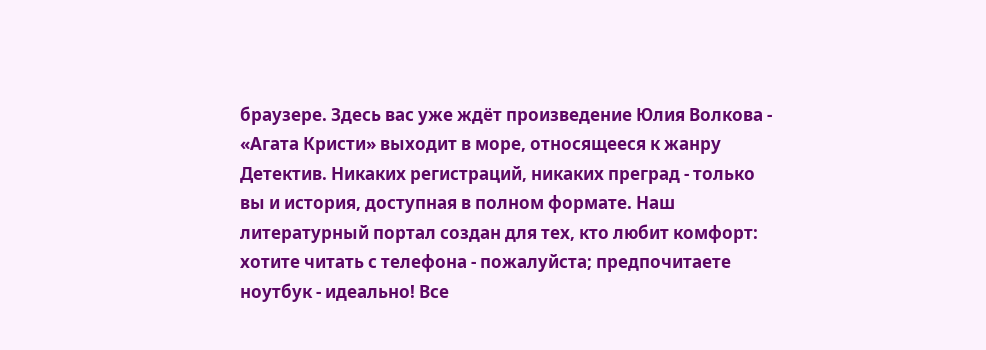браузере. Здесь вас уже ждёт произведение Юлия Волкова - «Агата Кристи» выходит в море, относящееся к жанру Детектив. Никаких регистраций, никаких преград - только вы и история, доступная в полном формате. Наш литературный портал создан для тех, кто любит комфорт: хотите читать с телефона - пожалуйста; предпочитаете ноутбук - идеально! Все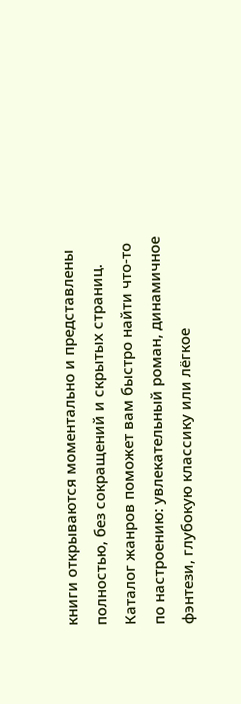книги открываются моментально и представлены полностью, без сокращений и скрытых страниц. Каталог жанров поможет вам быстро найти что-то по настроению: увлекательный роман, динамичное фэнтези, глубокую классику или лёгкое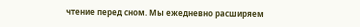чтение перед сном. Мы ежедневно расширяем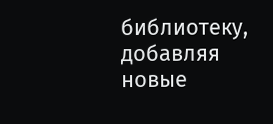библиотеку, добавляя новые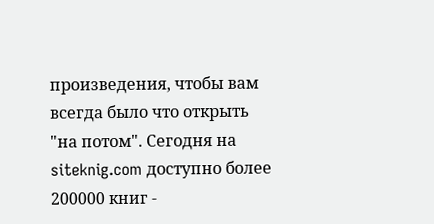произведения, чтобы вам всегда было что открыть "на потом". Сегодня на siteknig.com доступно более 200000 книг -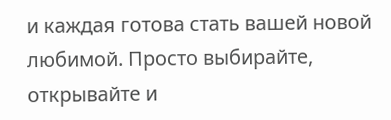и каждая готова стать вашей новой любимой. Просто выбирайте, открывайте и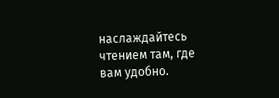наслаждайтесь чтением там, где вам удобно.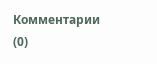Комментарии (0)